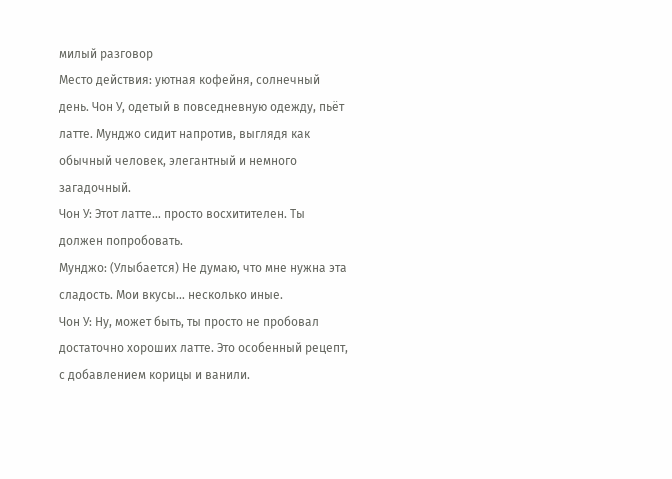милый разговор
Место действия: уютная кофейня, солнечный день. Чон У, одетый в повседневную одежду, пьёт латте. Мунджо сидит напротив, выглядя как обычный человек, элегантный и немного загадочный.
Чон У: Этот латте… просто восхитителен. Ты должен попробовать.
Мунджо: (Улыбается) Не думаю, что мне нужна эта сладость. Мои вкусы… несколько иные.
Чон У: Ну, может быть, ты просто не пробовал достаточно хороших латте. Это особенный рецепт, с добавлением корицы и ванили.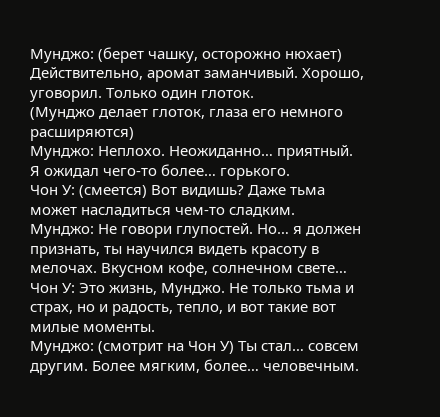Мунджо: (берет чашку, осторожно нюхает) Действительно, аромат заманчивый. Хорошо, уговорил. Только один глоток.
(Мунджо делает глоток, глаза его немного расширяются)
Мунджо: Неплохо. Неожиданно… приятный. Я ожидал чего-то более… горького.
Чон У: (смеется) Вот видишь? Даже тьма может насладиться чем-то сладким.
Мунджо: Не говори глупостей. Но… я должен признать, ты научился видеть красоту в мелочах. Вкусном кофе, солнечном свете…
Чон У: Это жизнь, Мунджо. Не только тьма и страх, но и радость, тепло, и вот такие вот милые моменты.
Мунджо: (смотрит на Чон У) Ты стал… совсем другим. Более мягким, более… человечным.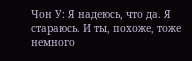Чон У: Я надеюсь, что да. Я стараюсь. И ты, похоже, тоже немного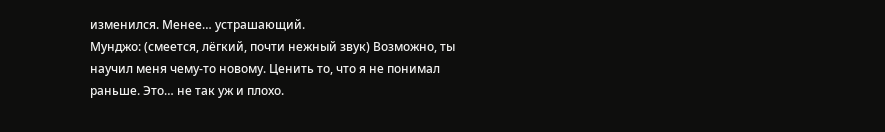изменился. Менее… устрашающий.
Мунджо: (смеется, лёгкий, почти нежный звук) Возможно, ты научил меня чему-то новому. Ценить то, что я не понимал раньше. Это… не так уж и плохо.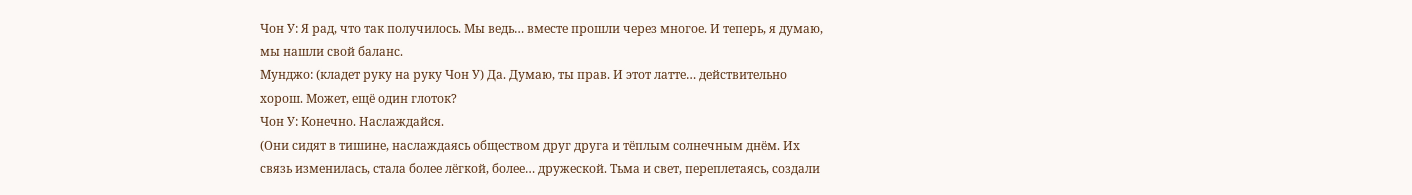Чон У: Я рад, что так получилось. Мы ведь… вместе прошли через многое. И теперь, я думаю, мы нашли свой баланс.
Мунджо: (кладет руку на руку Чон У) Да. Думаю, ты прав. И этот латте… действительно хорош. Может, ещё один глоток?
Чон У: Конечно. Наслаждайся.
(Они сидят в тишине, наслаждаясь обществом друг друга и тёплым солнечным днём. Их связь изменилась, стала более лёгкой, более… дружеской. Тьма и свет, переплетаясь, создали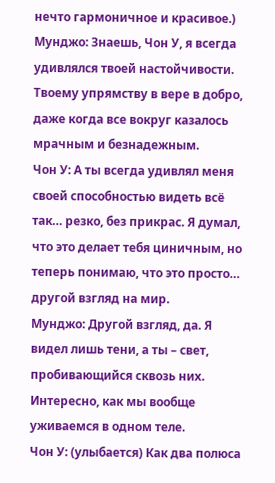нечто гармоничное и красивое.)
Мунджо: Знаешь, Чон У, я всегда удивлялся твоей настойчивости. Твоему упрямству в вере в добро, даже когда все вокруг казалось мрачным и безнадежным.
Чон У: А ты всегда удивлял меня своей способностью видеть всё так… резко, без прикрас. Я думал, что это делает тебя циничным, но теперь понимаю, что это просто… другой взгляд на мир.
Мунджо: Другой взгляд, да. Я видел лишь тени, а ты – свет, пробивающийся сквозь них. Интересно, как мы вообще уживаемся в одном теле.
Чон У: (улыбается) Как два полюса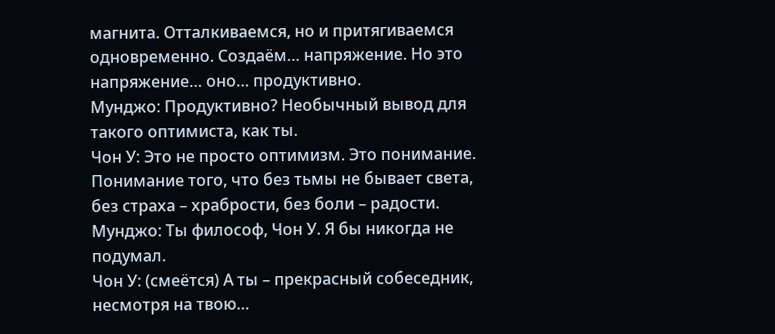магнита. Отталкиваемся, но и притягиваемся одновременно. Создаём… напряжение. Но это напряжение… оно… продуктивно.
Мунджо: Продуктивно? Необычный вывод для такого оптимиста, как ты.
Чон У: Это не просто оптимизм. Это понимание. Понимание того, что без тьмы не бывает света, без страха – храбрости, без боли – радости.
Мунджо: Ты философ, Чон У. Я бы никогда не подумал.
Чон У: (смеётся) А ты – прекрасный собеседник, несмотря на твою…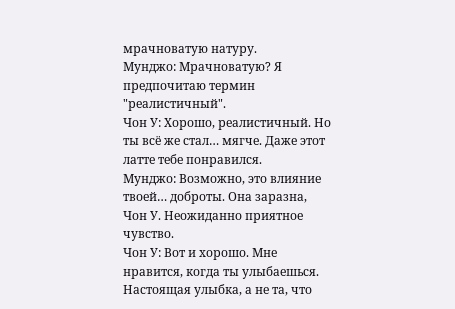мрачноватую натуру.
Мунджо: Мрачноватую? Я предпочитаю термин "реалистичный".
Чон У: Хорошо, реалистичный. Но ты всё же стал… мягче. Даже этот латте тебе понравился.
Мунджо: Возможно, это влияние твоей… доброты. Она заразна, Чон У. Неожиданно приятное чувство.
Чон У: Вот и хорошо. Мне нравится, когда ты улыбаешься. Настоящая улыбка, а не та, что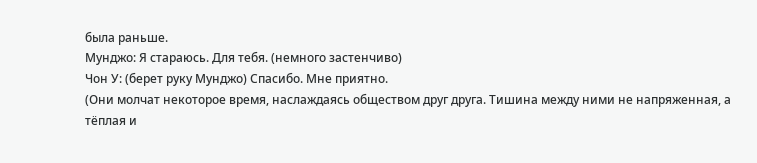была раньше.
Мунджо: Я стараюсь. Для тебя. (немного застенчиво)
Чон У: (берет руку Мунджо) Спасибо. Мне приятно.
(Они молчат некоторое время, наслаждаясь обществом друг друга. Тишина между ними не напряженная, а тёплая и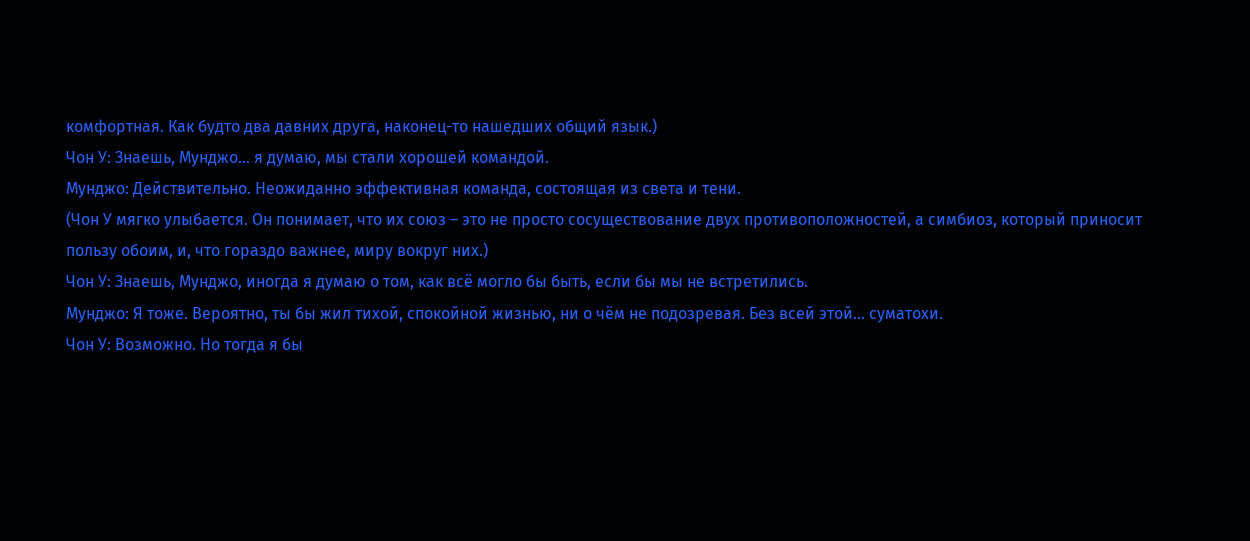комфортная. Как будто два давних друга, наконец-то нашедших общий язык.)
Чон У: Знаешь, Мунджо… я думаю, мы стали хорошей командой.
Мунджо: Действительно. Неожиданно эффективная команда, состоящая из света и тени.
(Чон У мягко улыбается. Он понимает, что их союз – это не просто сосуществование двух противоположностей, а симбиоз, который приносит пользу обоим, и, что гораздо важнее, миру вокруг них.)
Чон У: Знаешь, Мунджо, иногда я думаю о том, как всё могло бы быть, если бы мы не встретились.
Мунджо: Я тоже. Вероятно, ты бы жил тихой, спокойной жизнью, ни о чём не подозревая. Без всей этой… суматохи.
Чон У: Возможно. Но тогда я бы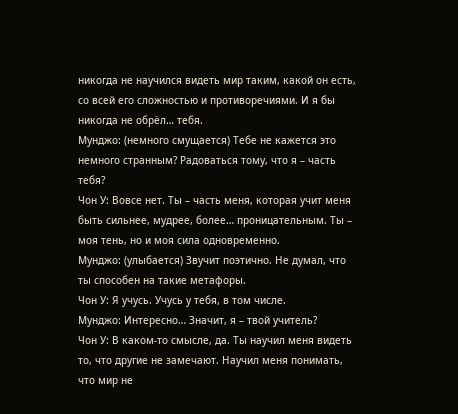никогда не научился видеть мир таким, какой он есть, со всей его сложностью и противоречиями. И я бы никогда не обрёл… тебя.
Мунджо: (немного смущается) Тебе не кажется это немного странным? Радоваться тому, что я – часть тебя?
Чон У: Вовсе нет. Ты – часть меня, которая учит меня быть сильнее, мудрее, более… проницательным. Ты – моя тень, но и моя сила одновременно.
Мунджо: (улыбается) Звучит поэтично. Не думал, что ты способен на такие метафоры.
Чон У: Я учусь. Учусь у тебя, в том числе.
Мунджо: Интересно… Значит, я – твой учитель?
Чон У: В каком-то смысле, да. Ты научил меня видеть то, что другие не замечают. Научил меня понимать, что мир не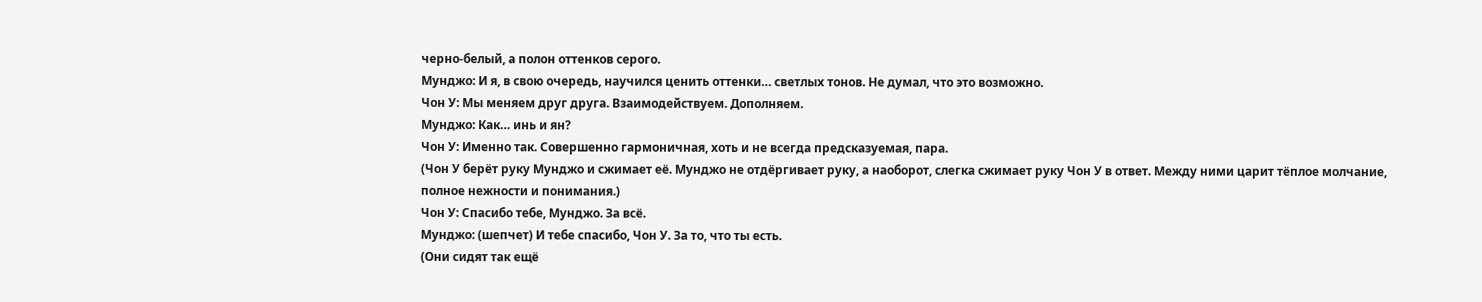черно-белый, а полон оттенков серого.
Мунджо: И я, в свою очередь, научился ценить оттенки… светлых тонов. Не думал, что это возможно.
Чон У: Мы меняем друг друга. Взаимодействуем. Дополняем.
Мунджо: Как… инь и ян?
Чон У: Именно так. Совершенно гармоничная, хоть и не всегда предсказуемая, пара.
(Чон У берёт руку Мунджо и сжимает её. Мунджо не отдёргивает руку, а наоборот, слегка сжимает руку Чон У в ответ. Между ними царит тёплое молчание, полное нежности и понимания.)
Чон У: Спасибо тебе, Мунджо. За всё.
Мунджо: (шепчет) И тебе спасибо, Чон У. За то, что ты есть.
(Они сидят так ещё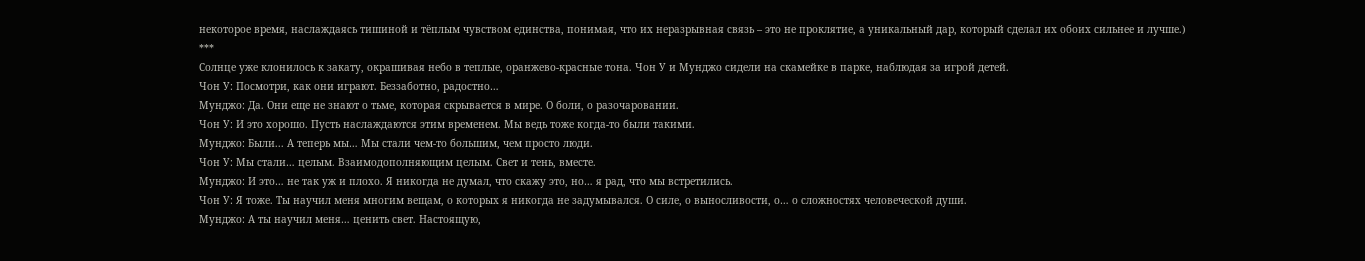некоторое время, наслаждаясь тишиной и тёплым чувством единства, понимая, что их неразрывная связь – это не проклятие, а уникальный дар, который сделал их обоих сильнее и лучше.)
***
Солнце уже клонилось к закату, окрашивая небо в теплые, оранжево-красные тона. Чон У и Мунджо сидели на скамейке в парке, наблюдая за игрой детей.
Чон У: Посмотри, как они играют. Беззаботно, радостно…
Мунджо: Да. Они еще не знают о тьме, которая скрывается в мире. О боли, о разочаровании.
Чон У: И это хорошо. Пусть наслаждаются этим временем. Мы ведь тоже когда-то были такими.
Мунджо: Были... А теперь мы… Мы стали чем-то большим, чем просто люди.
Чон У: Мы стали… целым. Взаимодополняющим целым. Свет и тень, вместе.
Мунджо: И это… не так уж и плохо. Я никогда не думал, что скажу это, но… я рад, что мы встретились.
Чон У: Я тоже. Ты научил меня многим вещам, о которых я никогда не задумывался. О силе, о выносливости, о… о сложностях человеческой души.
Мунджо: А ты научил меня… ценить свет. Настоящую,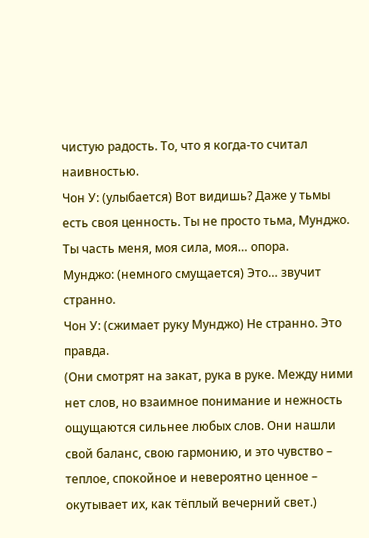чистую радость. То, что я когда-то считал наивностью.
Чон У: (улыбается) Вот видишь? Даже у тьмы есть своя ценность. Ты не просто тьма, Мунджо. Ты часть меня, моя сила, моя… опора.
Мунджо: (немного смущается) Это… звучит странно.
Чон У: (сжимает руку Мунджо) Не странно. Это правда.
(Они смотрят на закат, рука в руке. Между ними нет слов, но взаимное понимание и нежность ощущаются сильнее любых слов. Они нашли свой баланс, свою гармонию, и это чувство – теплое, спокойное и невероятно ценное – окутывает их, как тёплый вечерний свет.)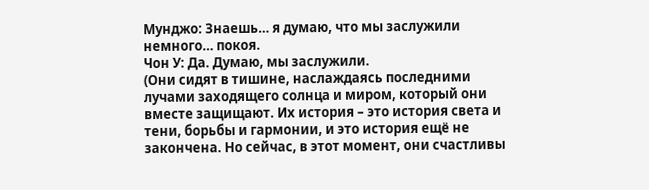Мунджо: Знаешь… я думаю, что мы заслужили немного… покоя.
Чон У: Да. Думаю, мы заслужили.
(Они сидят в тишине, наслаждаясь последними лучами заходящего солнца и миром, который они вместе защищают. Их история – это история света и тени, борьбы и гармонии, и это история ещё не закончена. Но сейчас, в этот момент, они счастливы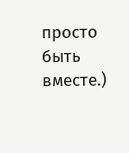просто быть вместе.)